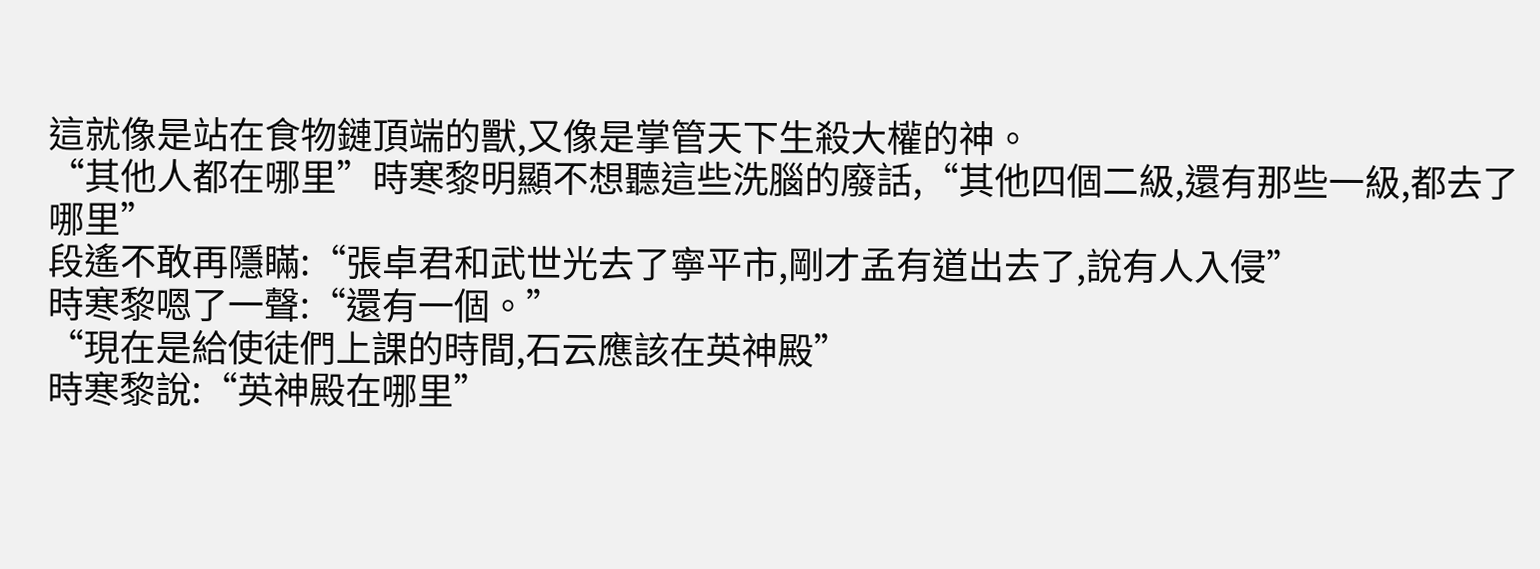這就像是站在食物鏈頂端的獸,又像是掌管天下生殺大權的神。
“其他人都在哪里”時寒黎明顯不想聽這些洗腦的廢話,“其他四個二級,還有那些一級,都去了哪里”
段遙不敢再隱瞞:“張卓君和武世光去了寧平市,剛才孟有道出去了,說有人入侵”
時寒黎嗯了一聲:“還有一個。”
“現在是給使徒們上課的時間,石云應該在英神殿”
時寒黎說:“英神殿在哪里”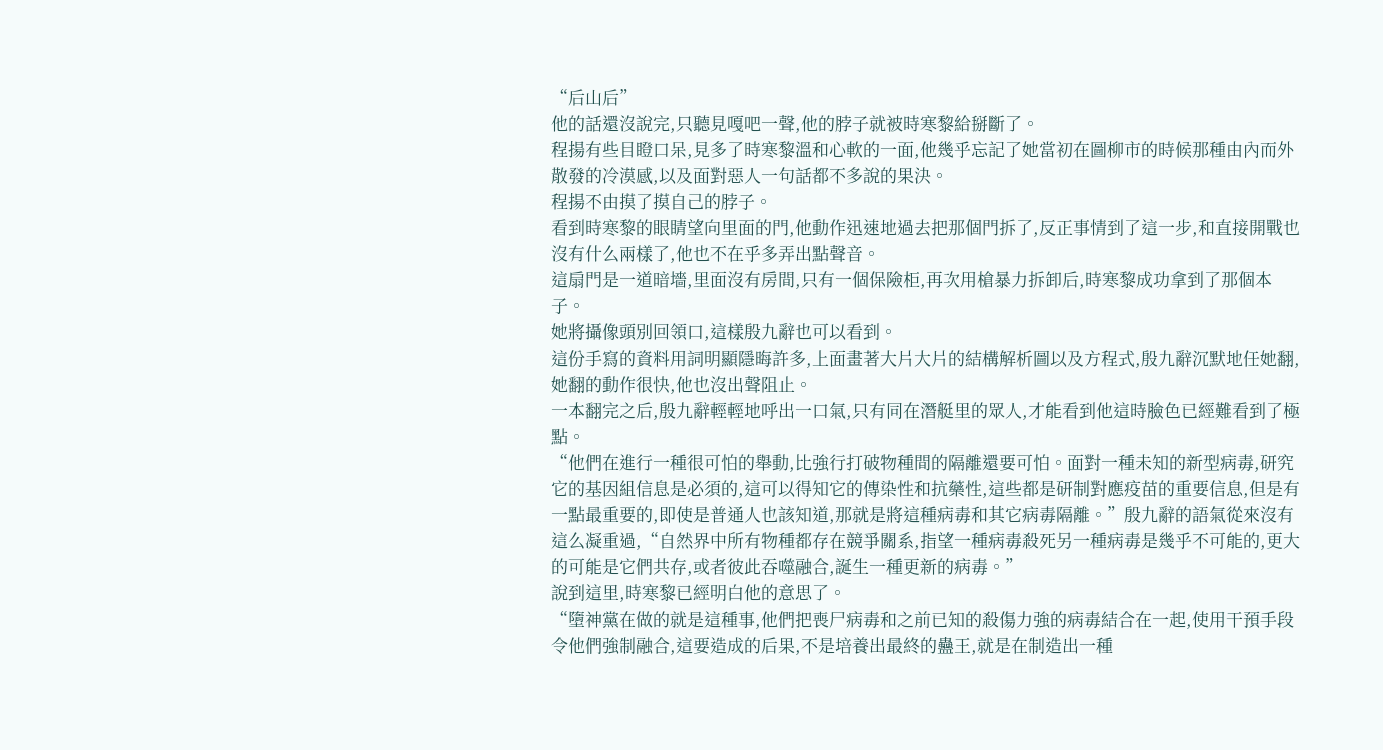“后山后”
他的話還沒說完,只聽見嘎吧一聲,他的脖子就被時寒黎給掰斷了。
程揚有些目瞪口呆,見多了時寒黎溫和心軟的一面,他幾乎忘記了她當初在圖柳市的時候那種由內而外散發的冷漠感,以及面對惡人一句話都不多說的果決。
程揚不由摸了摸自己的脖子。
看到時寒黎的眼睛望向里面的門,他動作迅速地過去把那個門拆了,反正事情到了這一步,和直接開戰也沒有什么兩樣了,他也不在乎多弄出點聲音。
這扇門是一道暗墻,里面沒有房間,只有一個保險柜,再次用槍暴力拆卸后,時寒黎成功拿到了那個本子。
她將攝像頭別回領口,這樣殷九辭也可以看到。
這份手寫的資料用詞明顯隱晦許多,上面畫著大片大片的結構解析圖以及方程式,殷九辭沉默地任她翻,她翻的動作很快,他也沒出聲阻止。
一本翻完之后,殷九辭輕輕地呼出一口氣,只有同在潛艇里的眾人,才能看到他這時臉色已經難看到了極點。
“他們在進行一種很可怕的舉動,比強行打破物種間的隔離還要可怕。面對一種未知的新型病毒,研究它的基因組信息是必須的,這可以得知它的傳染性和抗藥性,這些都是研制對應疫苗的重要信息,但是有一點最重要的,即使是普通人也該知道,那就是將這種病毒和其它病毒隔離。”殷九辭的語氣從來沒有這么凝重過,“自然界中所有物種都存在競爭關系,指望一種病毒殺死另一種病毒是幾乎不可能的,更大的可能是它們共存,或者彼此吞噬融合,誕生一種更新的病毒。”
說到這里,時寒黎已經明白他的意思了。
“墮神黨在做的就是這種事,他們把喪尸病毒和之前已知的殺傷力強的病毒結合在一起,使用干預手段令他們強制融合,這要造成的后果,不是培養出最終的蠱王,就是在制造出一種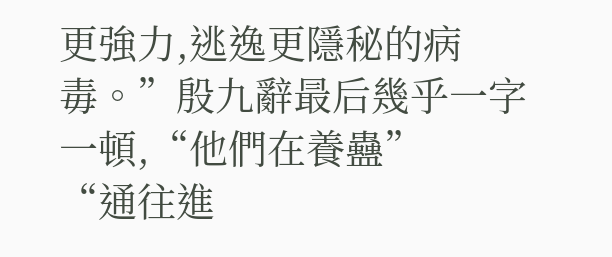更強力,逃逸更隱秘的病毒。”殷九辭最后幾乎一字一頓,“他們在養蠱”
“通往進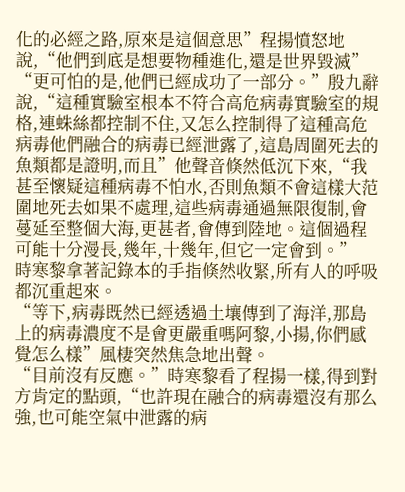化的必經之路,原來是這個意思”程揚憤怒地說,“他們到底是想要物種進化,還是世界毀滅”
“更可怕的是,他們已經成功了一部分。”殷九辭說,“這種實驗室根本不符合高危病毒實驗室的規格,連蛛絲都控制不住,又怎么控制得了這種高危病毒他們融合的病毒已經泄露了,這島周圍死去的魚類都是證明,而且”他聲音倏然低沉下來,“我甚至懷疑這種病毒不怕水,否則魚類不會這樣大范圍地死去如果不處理,這些病毒通過無限復制,會蔓延至整個大海,更甚者,會傳到陸地。這個過程可能十分漫長,幾年,十幾年,但它一定會到。”
時寒黎拿著記錄本的手指倏然收緊,所有人的呼吸都沉重起來。
“等下,病毒既然已經透過土壤傳到了海洋,那島上的病毒濃度不是會更嚴重嗎阿黎,小揚,你們感覺怎么樣”風棲突然焦急地出聲。
“目前沒有反應。”時寒黎看了程揚一樣,得到對方肯定的點頭,“也許現在融合的病毒還沒有那么強,也可能空氣中泄露的病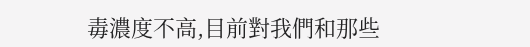毒濃度不高,目前對我們和那些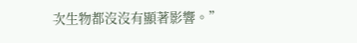次生物都沒沒有顯著影響。”